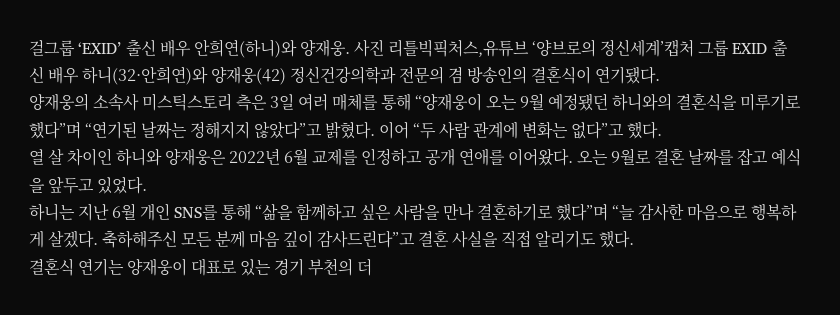걸그룹 ‘EXID’ 출신 배우 안희연(하니)와 양재웅. 사진 리틀빅픽처스,유튜브 ‘양브로의 정신세계’캡처 그룹 EXID 출신 배우 하니(32·안희연)와 양재웅(42) 정신건강의학과 전문의 겸 방송인의 결혼식이 연기됐다.
양재웅의 소속사 미스틱스토리 측은 3일 여러 매체를 통해 “양재웅이 오는 9월 예정됐던 하니와의 결혼식을 미루기로 했다”며 “연기된 날짜는 정해지지 않았다”고 밝혔다. 이어 “두 사람 관계에 변화는 없다”고 했다.
열 살 차이인 하니와 양재웅은 2022년 6월 교제를 인정하고 공개 연애를 이어왔다. 오는 9월로 결혼 날짜를 잡고 예식을 앞두고 있었다.
하니는 지난 6월 개인 SNS를 통해 “삶을 함께하고 싶은 사람을 만나 결혼하기로 했다”며 “늘 감사한 마음으로 행복하게 살겠다. 축하해주신 모든 분께 마음 깊이 감사드린다”고 결혼 사실을 직접 알리기도 했다.
결혼식 연기는 양재웅이 대표로 있는 경기 부천의 더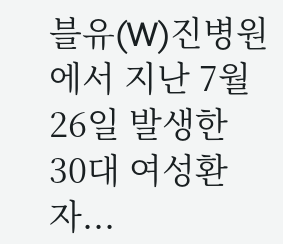블유(W)진병원에서 지난 7월 26일 발생한 30대 여성환자...